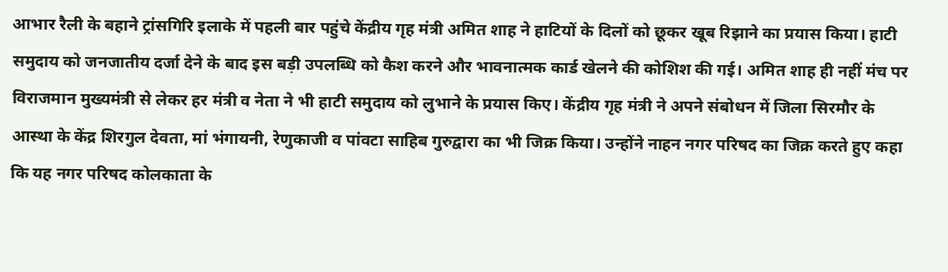आभार रैली के बहाने ट्रांसगिरि इलाके में पहली बार पहुंचे केंद्रीय गृह मंत्री अमित शाह ने हाटियों के दिलों को छूकर खूब रिझाने का प्रयास किया। हाटी समुदाय को जनजातीय दर्जा देने के बाद इस बड़ी उपलब्धि को कैश करने और भावनात्मक कार्ड खेलने की कोशिश की गई। अमित शाह ही नहीं मंच पर विराजमान मुख्यमंत्री से लेकर हर मंत्री व नेता ने भी हाटी समुदाय को लुभाने के प्रयास किए। केंद्रीय गृह मंत्री ने अपने संबोधन में जिला सिरमौर के आस्था के केंद्र शिरगुल देवता, मां भंगायनी, रेणुकाजी व पांवटा साहिब गुरुद्वारा का भी जिक्र किया। उन्होंने नाहन नगर परिषद का जिक्र करते हुए कहा कि यह नगर परिषद कोलकाता के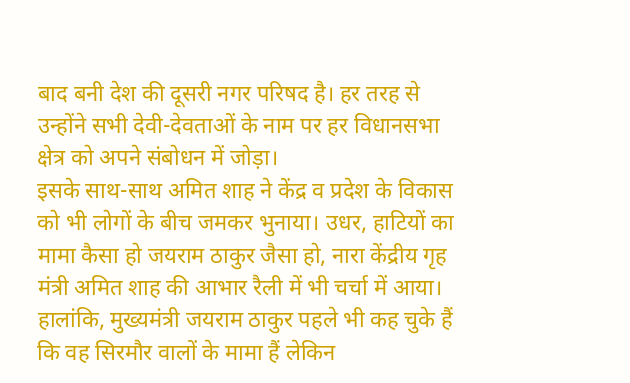बाद बनी देश की दूसरी नगर परिषद है। हर तरह से उन्होंने सभी देवी-देवताओं के नाम पर हर विधानसभा क्षेत्र को अपने संबोधन में जोड़ा।
इसके साथ-साथ अमित शाह ने केंद्र व प्रदेश के विकास को भी लोगों के बीच जमकर भुनाया। उधर, हाटियों का मामा कैसा हो जयराम ठाकुर जैसा हो, नारा केंद्रीय गृह मंत्री अमित शाह की आभार रैली में भी चर्चा में आया। हालांकि, मुख्यमंत्री जयराम ठाकुर पहले भी कह चुके हैं कि वह सिरमौर वालों के मामा हैं लेकिन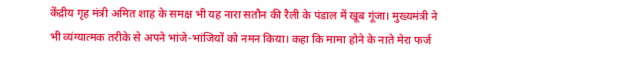केंद्रीय गृह मंत्री अमित शाह के समक्ष भी यह नारा सतौन की रैली के पंडाल में खूब गूंजा। मुख्यमंत्री ने भी व्यंग्यात्मक तरीके से अपने भांजे-भांजियों को नमन किया। कहा कि मामा होने के नाते मेरा फर्ज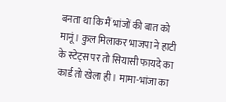बनता था कि मैं भांजों की बात को मानूं। कुल मिलाकर भाजपा ने हाटी के स्टेट्स पर तो सियासी फायदे का कार्ड तो खेला ही। मामा-भांजा का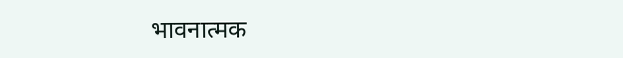भावनात्मक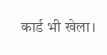कार्ड भी खेला।